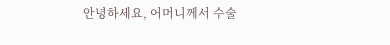안녕하세요, 어머니께서 수술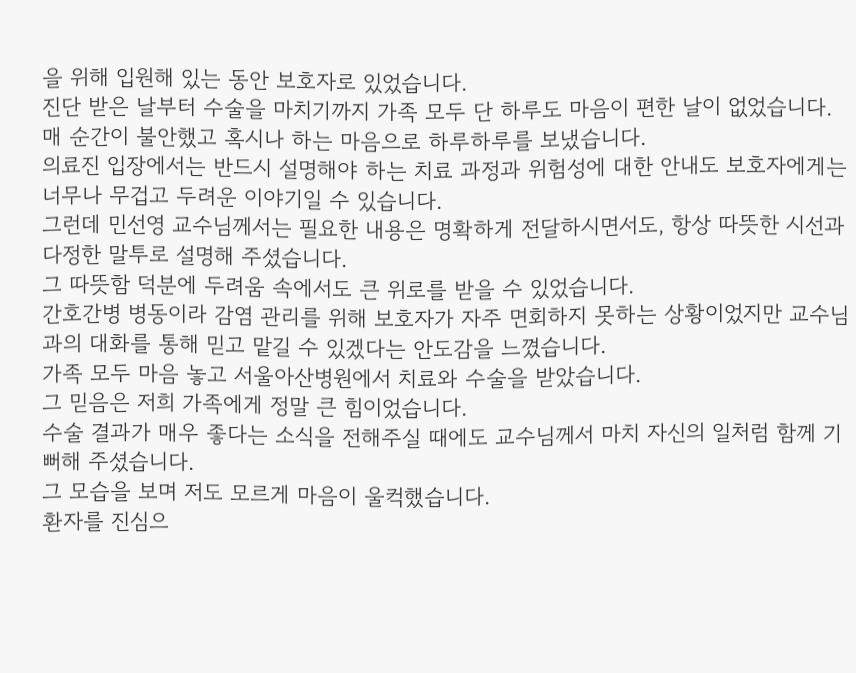을 위해 입원해 있는 동안 보호자로 있었습니다.
진단 받은 날부터 수술을 마치기까지 가족 모두 단 하루도 마음이 편한 날이 없었습니다.
매 순간이 불안했고 혹시나 하는 마음으로 하루하루를 보냈습니다.
의료진 입장에서는 반드시 설명해야 하는 치료 과정과 위험성에 대한 안내도 보호자에게는 너무나 무겁고 두려운 이야기일 수 있습니다.
그런데 민선영 교수님께서는 필요한 내용은 명확하게 전달하시면서도, 항상 따뜻한 시선과 다정한 말투로 설명해 주셨습니다.
그 따뜻함 덕분에 두려움 속에서도 큰 위로를 받을 수 있었습니다.
간호간병 병동이라 감염 관리를 위해 보호자가 자주 면회하지 못하는 상황이었지만 교수님과의 대화를 통해 믿고 맡길 수 있겠다는 안도감을 느꼈습니다.
가족 모두 마음 놓고 서울아산병원에서 치료와 수술을 받았습니다.
그 믿음은 저희 가족에게 정말 큰 힘이었습니다.
수술 결과가 매우 좋다는 소식을 전해주실 때에도 교수님께서 마치 자신의 일처럼 함께 기뻐해 주셨습니다.
그 모습을 보며 저도 모르게 마음이 울컥했습니다.
환자를 진심으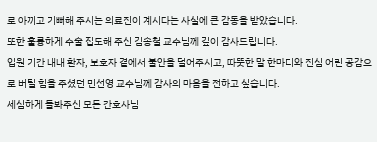로 아끼고 기뻐해 주시는 의료진이 계시다는 사실에 큰 감동을 받았습니다.
또한 훌륭하게 수술 집도해 주신 김송철 교수님께 깊이 감사드립니다.
입원 기간 내내 환자, 보호자 곁에서 불안을 덜어주시고, 따뜻한 말 한마디와 진심 어린 공감으로 버틸 힘을 주셨던 민선영 교수님께 감사의 마음을 전하고 싶습니다.
세심하게 돌봐주신 모든 간호사님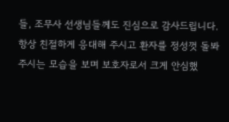들, 조무사 선생님들께도 진심으로 감사드립니다.
항상 친절하게 응대해 주시고 환자를 정성껏 돌봐주시는 모습을 보며 보호자로서 크게 안심했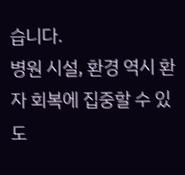습니다.
병원 시설, 환경 역시 환자 회복에 집중할 수 있도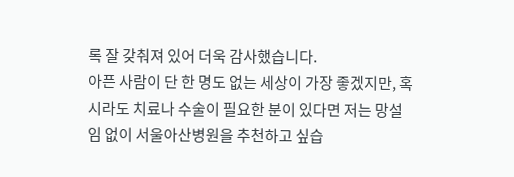록 잘 갖춰져 있어 더욱 감사했습니다.
아픈 사람이 단 한 명도 없는 세상이 가장 좋겠지만, 혹시라도 치료나 수술이 필요한 분이 있다면 저는 망설임 없이 서울아산병원을 추천하고 싶습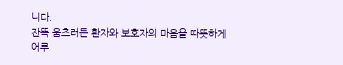니다.
잔뜩 움츠러든 환자와 보호자의 마음을 따뜻하게 어루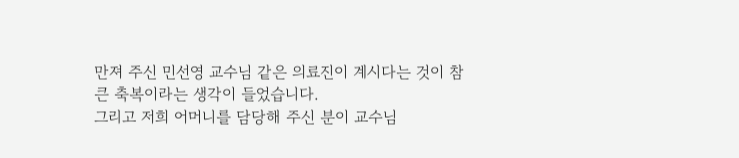만져 주신 민선영 교수님 같은 의료진이 계시다는 것이 참 큰 축복이라는 생각이 들었습니다.
그리고 저희 어머니를 담당해 주신 분이 교수님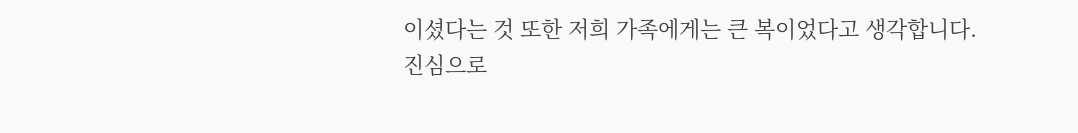이셨다는 것 또한 저희 가족에게는 큰 복이었다고 생각합니다.
진심으로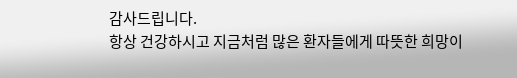감사드립니다.
항상 건강하시고 지금처럼 많은 환자들에게 따뜻한 희망이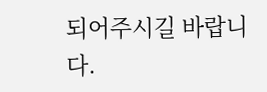되어주시길 바랍니다.